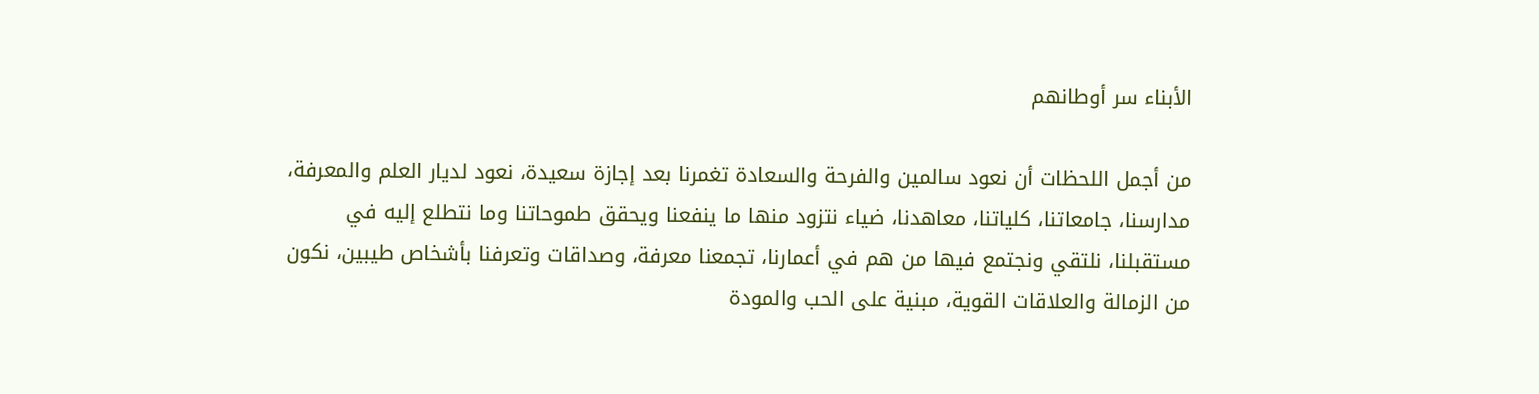الأبناء سر أوطانهم

من أجمل اللحظات أن نعود سالمين والفرحة والسعادة تغمرنا بعد إجازة سعيدة، نعود لديار العلم والمعرفة، مدارسنا، جامعاتنا، كلياتنا، معاهدنا، ضياء نتزود منها ما ينفعنا ويحقق طموحاتنا وما نتطلع إليه في مستقبلنا، نلتقي ونجتمع فيها من هم في أعمارنا، تجمعنا معرفة، وصداقات وتعرفنا بأشخاص طيبين، نكون من الزمالة والعلاقات القوية، مبنية على الحب والمودة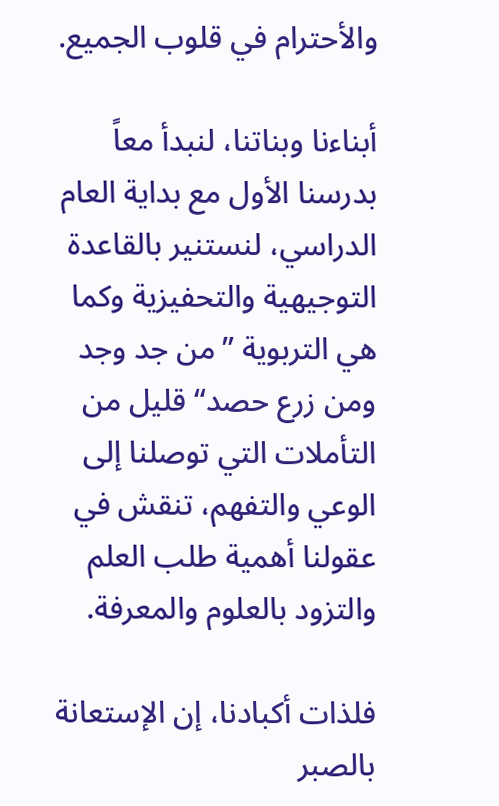والأحترام في قلوب الجميع.

أبناءنا وبناتنا، لنبدأ معاً بدرسنا الأول مع بداية العام الدراسي، لنستنير بالقاعدة التوجيهية والتحفيزية وكما هي التربوية ”من جد وجد ومن زرع حصد“ قليل من التأملات التي توصلنا إلى الوعي والتفهم، تنقش في عقولنا أهمية طلب العلم والتزود بالعلوم والمعرفة.

فلذات أكبادنا، إن الإستعانة بالصبر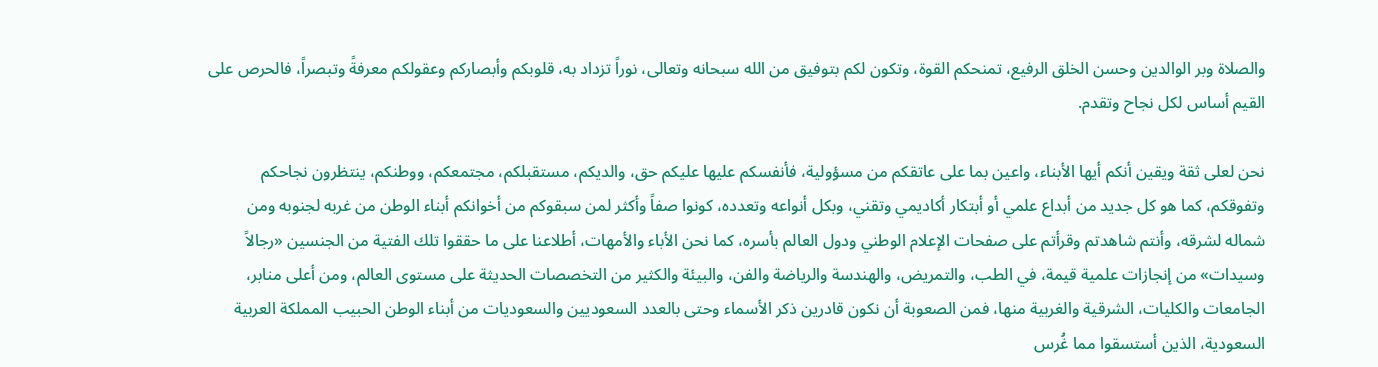والصلاة وبر الوالدين وحسن الخلق الرفيع، تمنحكم القوة، وتكون لكم بتوفيق من الله سبحانه وتعالى، نوراً تزداد به، قلوبكم وأبصاركم وعقولكم معرفةً وتبصراً، فالحرص على القيم أساس لكل نجاح وتقدم.

نحن لعلى ثقة ويقين أنكم أيها الأبناء، واعين بما على عاتقكم من مسؤولية، فأنفسكم عليها عليكم حق، والديكم، مستقبلكم، مجتمعكم، ووطنكم، ينتظرون نجاحكم وتفوقكم، كما هو كل جديد من أبداع علمي أو أبتكار أكاديمي وتقني، وبكل أنواعه وتعدده، كونوا صفاً وأكثر لمن سبقوكم من أخوانكم أبناء الوطن من غربه لجنوبه ومن شماله لشرقه، وأنتم شاهدتم وقرأتم على صفحات الإعلام الوطني ودول العالم بأسره، كما نحن الأباء والأمهات، أطلاعنا على ما حققوا تلك الفتية من الجنسين «رجالاً وسيدات» من إنجازات علمية قيمة، في الطب، والتمريض، والهندسة والرياضة والفن، والبيئة والكثير من التخصصات الحديثة على مستوى العالم، ومن أعلى منابر، الجامعات والكليات، الشرقية والغربية منها، فمن الصعوبة أن نكون قادرين ذكر الأسماء وحتى بالعدد السعوديين والسعوديات من أبناء الوطن الحبيب المملكة العربية السعودية، الذين أستسقوا مما غُرس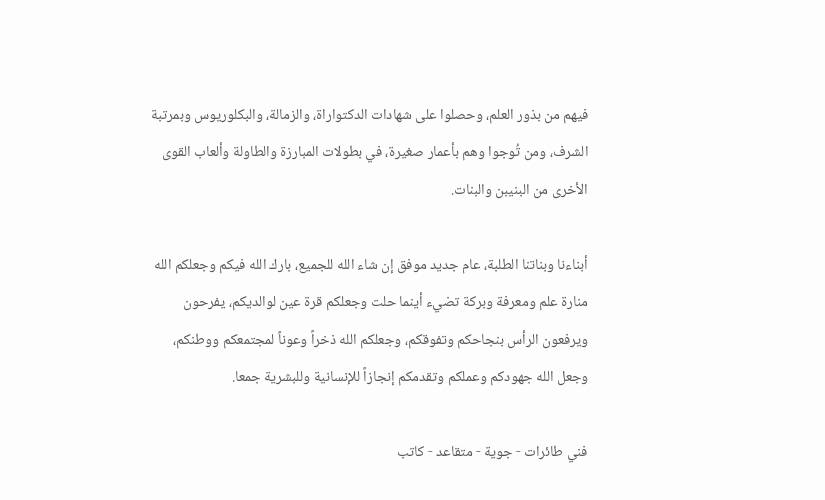فيهم من بذور العلم، وحصلوا على شهادات الدكتواراة، والزمالة، والبكلوريوس وبمرتبة الشرف، ومن تُوجوا وهم بأعمار صغيرة، في بطولات المبارزة والطاولة وألعاب القوى الأخرى من البنيبن والبنات.

أبناءنا وبناتنا الطلبة، عام جديد موفق إن شاء الله للجميع، بارك الله فيكم وجعلكم الله منارة علم ومعرفة وبركة تضيء أينما حلت وجعلكم قرة عين لوالديكم، يفرحون ويرفعون الرأس بنجاحكم وتفوقكم، وجعلكم الله ذخراً وعوناً لمجتمعكم ووطنكم، وجعل الله جهودكم وعملكم وتقدمكم إنجازاً للإنسانية وللبشرية جمعا.

فني طائرات - جوية - متقاعد - كاتب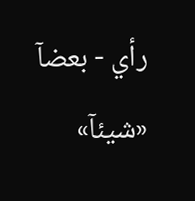رأي - بعضآ «شيئآ»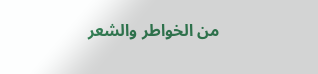من الخواطر والشعر